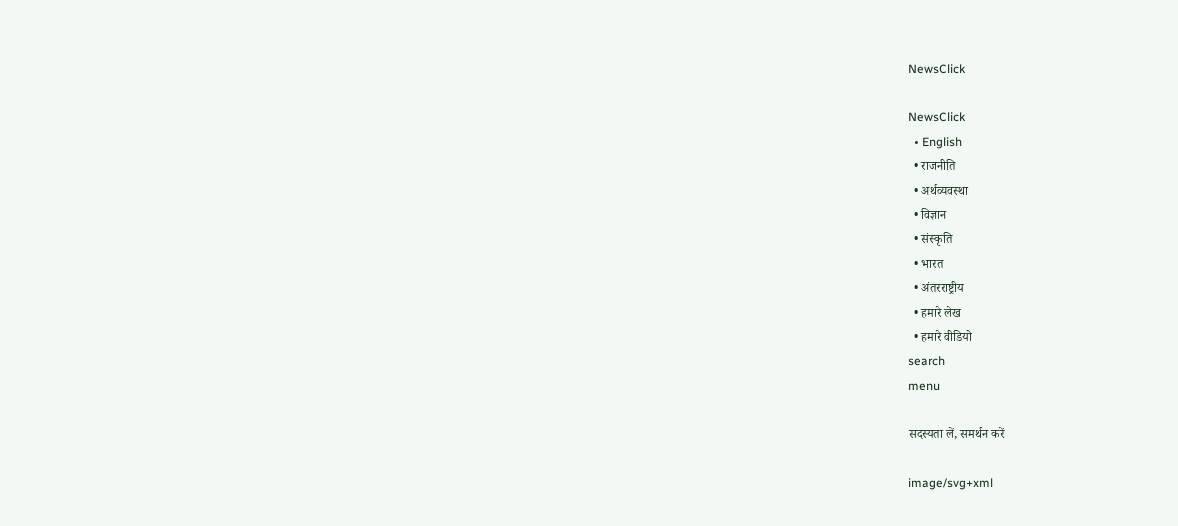NewsClick

NewsClick
  • English
  • राजनीति
  • अर्थव्यवस्था
  • विज्ञान
  • संस्कृति
  • भारत
  • अंतरराष्ट्रीय
  • हमारे लेख
  • हमारे वीडियो
search
menu

सदस्यता लें, समर्थन करें

image/svg+xml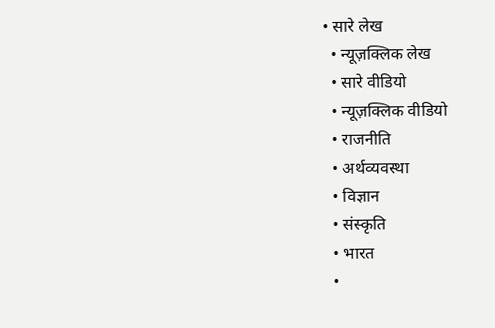• सारे लेख
  • न्यूज़क्लिक लेख
  • सारे वीडियो
  • न्यूज़क्लिक वीडियो
  • राजनीति
  • अर्थव्यवस्था
  • विज्ञान
  • संस्कृति
  • भारत
  •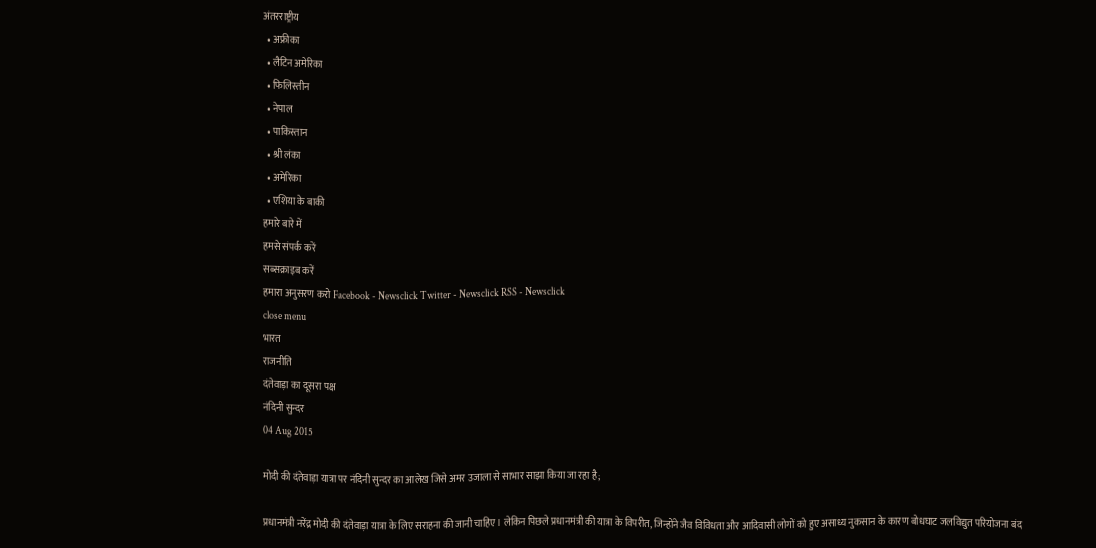अंतरराष्ट्रीय
  • अफ्रीका
  • लैटिन अमेरिका
  • फिलिस्तीन
  • नेपाल
  • पाकिस्तान
  • श्री लंका
  • अमेरिका
  • एशिया के बाकी
हमारे बारे में
हमसे संपर्क करें
सब्सक्राइब करें
हमारा अनुसरण करो Facebook - Newsclick Twitter - Newsclick RSS - Newsclick
close menu
भारत
राजनीति
दंतेवाड़ा का दूसरा पक्ष
नंदिनी सुन्दर
04 Aug 2015

मोदी की दंतेवाड़ा यात्रा पर नंदिनी सुन्दर का आलेख जिसे अमर उजाला से साभार साझा किया जा रहा है;

प्रधानमंत्री नरेंद्र मोदी की दंतेवाड़ा यात्रा के लिए सराहना की जानी चाहिए। लेकिन पिछले प्रधानमंत्री की यात्रा के विपरीत, जिन्होंने जैव विविधता और आदिवासी लोगों को हुए असाध्य नुकसान के कारण बोधघाट जलविद्युत परियोजना बंद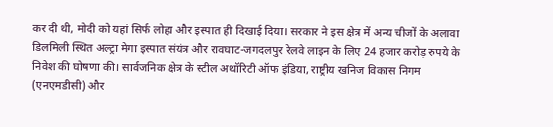कर दी थी, मोदी को यहां सिर्फ लोहा और इस्पात ही दिखाई दिया। सरकार ने इस क्षेत्र में अन्य चीजों के अलावा डिलमिली स्थित अल्ट्रा मेगा इस्पात संयंत्र और रावघाट-जगदलपुर रेलवे लाइन के लिए 24 हजार करोड़ रुपये के निवेश की घोषणा की। सार्वजनिक क्षेत्र के स्टील अथॉरिटी ऑफ इंडिया, राष्ट्रीय खनिज विकास निगम (एनएमडीसी) और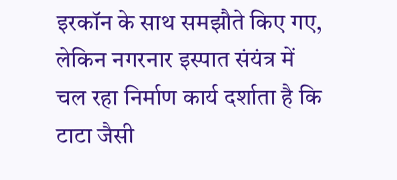इरकॉन के साथ समझौते किए गए, लेकिन नगरनार इस्पात संयंत्र में चल रहा निर्माण कार्य दर्शाता है कि टाटा जैसी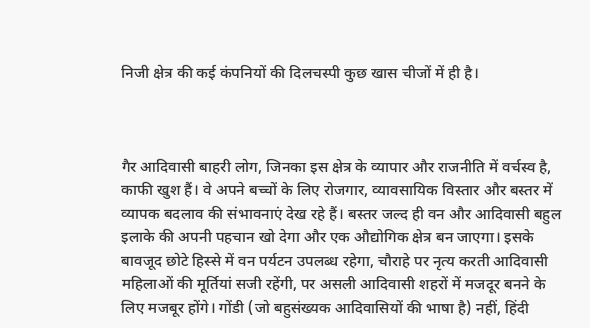निजी क्षेत्र की कई कंपनियों की दिलचस्पी कुछ खास चीजों में ही है।



गैर आदिवासी बाहरी लोग, जिनका इस क्षेत्र के व्यापार और राजनीति में वर्चस्व है, काफी खुश हैं। वे अपने बच्चों के लिए रोजगार, व्यावसायिक विस्तार और बस्तर में व्यापक बदलाव की संभावनाएं देख रहे हैं। बस्तर जल्द ही वन और आदिवासी बहुल इलाके की अपनी पहचान खो देगा और एक औद्योगिक क्षेत्र बन जाएगा। इसके बावजूद छोटे हिस्से में वन पर्यटन उपलब्ध रहेगा, चौराहे पर नृत्य करती आदिवासी महिलाओं की मूर्तियां सजी रहेंगी, पर असली आदिवासी शहरों में मजदूर बनने के लिए मजबूर होंगे। गोंडी (जो बहुसंख्यक आदिवासियों की भाषा है) नहीं, हिंदी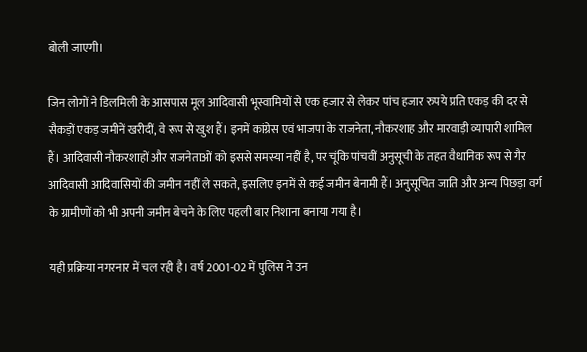बोली जाएगी।

जिन लोगों ने डिलमिली के आसपास मूल आदिवासी भूस्वामियों से एक हजार से लेकर पांच हजार रुपये प्रति एकड़ की दर से सैकड़ों एकड़ जमीनें खरीदीं, वे रूप से खुश हैं। इनमें कांग्रेस एवं भाजपा के राजनेता, नौकरशाह और मारवाड़ी व्यापारी शामिल हैं। आदिवासी नौकरशाहों और राजनेताओं को इससे समस्या नहीं है, पर चूंकि पांचवीं अनुसूची के तहत वैधानिक रूप से गैर आदिवासी आदिवासियों की जमीन नहीं ले सकते, इसलिए इनमें से कई जमीन बेनामी हैं। अनुसूचित जाति और अन्य पिछड़ा वर्ग के ग्रामीणों को भी अपनी जमीन बेचने के लिए पहली बार निशाना बनाया गया है।

यही प्रक्रिया नगरनार में चल रही है। वर्ष 2001-02 में पुलिस ने उन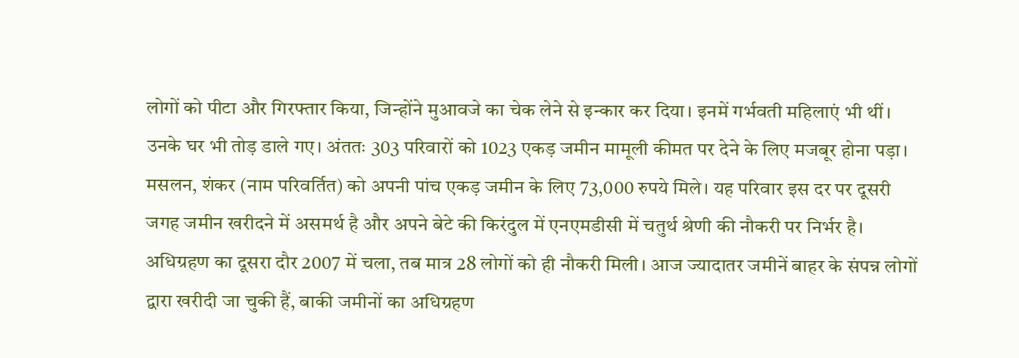लोगों को पीटा और गिरफ्तार किया, जिन्होंने मुआवजे का चेक लेने से इन्कार कर दिया। इनमें गर्भवती महिलाएं भी थीं। उनके घर भी तोड़ डाले गए। अंततः 303 परिवारों को 1023 एकड़ जमीन मामूली कीमत पर देने के लिए मजबूर होना पड़ा। मसलन, शंकर (नाम परिवर्तित) को अपनी पांच एकड़ जमीन के लिए 73,000 रुपये मिले। यह परिवार इस दर पर दूसरी जगह जमीन खरीदने में असमर्थ है और अपने बेटे की किरंदुल में एनएमडीसी में चतुर्थ श्रेणी की नौकरी पर निर्भर है। अधिग्रहण का दूसरा दौर 2007 में चला, तब मात्र 28 लोगों को ही नौकरी मिली। आज ज्यादातर जमीनें बाहर के संपन्न लोगों द्वारा खरीदी जा चुकी हैं, बाकी जमीनों का अधिग्रहण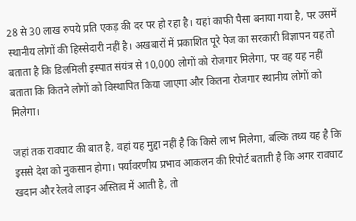28 से 30 लाख रुपये प्रति एकड़ की दर पर हो रहा है। यहां काफी पैसा बनाया गया है, पर उसमें स्थानीय लोगों की हिस्सेदारी नहीं है। अखबारों में प्रकाशित पूरे पेज का सरकारी विज्ञापन यह तो बताता है कि डिलमिली इस्पात संयंत्र से 10,000 लोगों को रोजगार मिलेगा, पर वह यह नहीं बताता कि कितने लोगों को विस्थापित किया जाएगा और कितना रोजगार स्थानीय लोगों को मिलेगा।

जहां तक रावघाट की बात है, वहां यह मुद्दा नहीं है कि किसे लाभ मिलेगा, बल्कि तथ्य यह है कि इससे देश को नुकसान होगा। पर्यावरणीय प्रभाव आकलन की रिपोर्ट बताती है कि अगर रावघाट खदान और रेलवे लाइन अस्तित्व में आती है, तो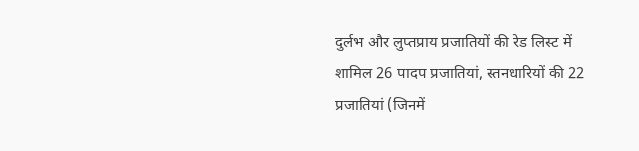दुर्लभ और लुप्तप्राय प्रजातियों की रेड लिस्ट में शामिल 26 पादप प्रजातियां, स्तनधारियों की 22 प्रजातियां (जिनमें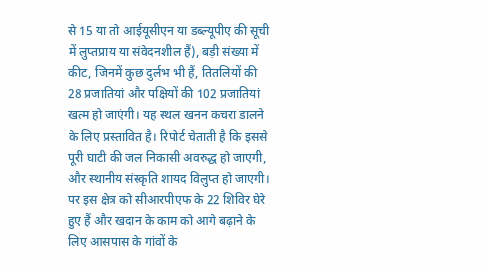से 15 या तो आईयूसीएन या डब्ल्यूपीए की सूची में लुप्तप्राय या संवेदनशील हैं), बड़ी संख्या में कीट, जिनमें कुछ दुर्लभ भी हैं, तितलियों की 28 प्रजातियां और पक्षियों की 102 प्रजातियां खत्म हो जाएंगी। यह स्थल खनन कचरा डालने के लिए प्रस्तावित है। रिपोर्ट चेताती है कि इससे पूरी घाटी की जल निकासी अवरुद्ध हो जाएगी, और स्थानीय संस्कृति शायद विलुप्त हो जाएगी। पर इस क्षेत्र को सीआरपीएफ के 22 शिविर घेरे हुए हैं और खदान के काम को आगे बढ़ाने के लिए आसपास के गांवों के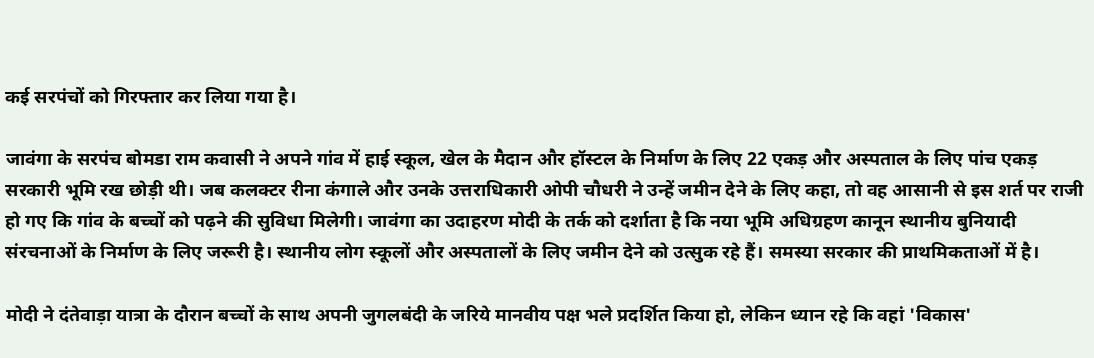कई सरपंचों को गिरफ्तार कर लिया गया है।

जावंगा के सरपंच बोमडा राम कवासी ने अपने गांव में हाई स्कूल, खेल के मैदान और हॉस्टल के निर्माण के लिए 22 एकड़ और अस्पताल के लिए पांच एकड़ सरकारी भूमि रख छोड़ी थी। जब कलक्टर रीना कंगाले और उनके उत्तराधिकारी ओपी चौधरी ने उन्हें जमीन देने के लिए कहा, तो वह आसानी से इस शर्त पर राजी हो गए कि गांव के बच्चों को पढ़ने की सुविधा मिलेगी। जावंगा का उदाहरण मोदी के तर्क को दर्शाता है कि नया भूमि अधिग्रहण कानून स्थानीय बुनियादी संरचनाओं के निर्माण के लिए जरूरी है। स्थानीय लोग स्कूलों और अस्पतालों के लिए जमीन देने को उत्सुक रहे हैं। समस्या सरकार की प्राथमिकताओं में है।

मोदी ने दंतेवाड़ा यात्रा के दौरान बच्चों के साथ अपनी जुगलबंदी के जरिये मानवीय पक्ष भले प्रदर्शित किया हो, लेकिन ध्यान रहे कि वहां 'विकास'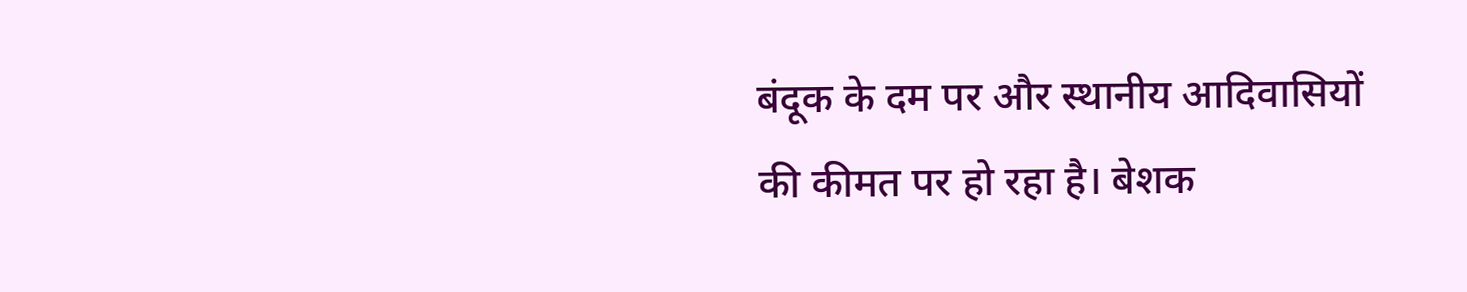बंदूक के दम पर और स्थानीय आदिवासियों की कीमत पर हो रहा है। बेशक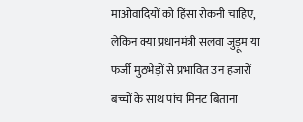माओवादियों को हिंसा रोकनी चाहिए, लेकिन क्या प्रधानमंत्री सलवा जुड़ूम या फर्जी मुठभेड़ों से प्रभावित उन हजारों बच्चों के साथ पांच मिनट बिताना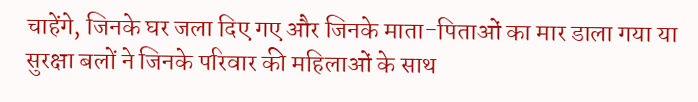चाहेंगे, जिनके घर जला दिए गए और जिनके माता-पिताओं का मार डाला गया या सुरक्षा बलों ने जिनके परिवार की महिलाओं के साथ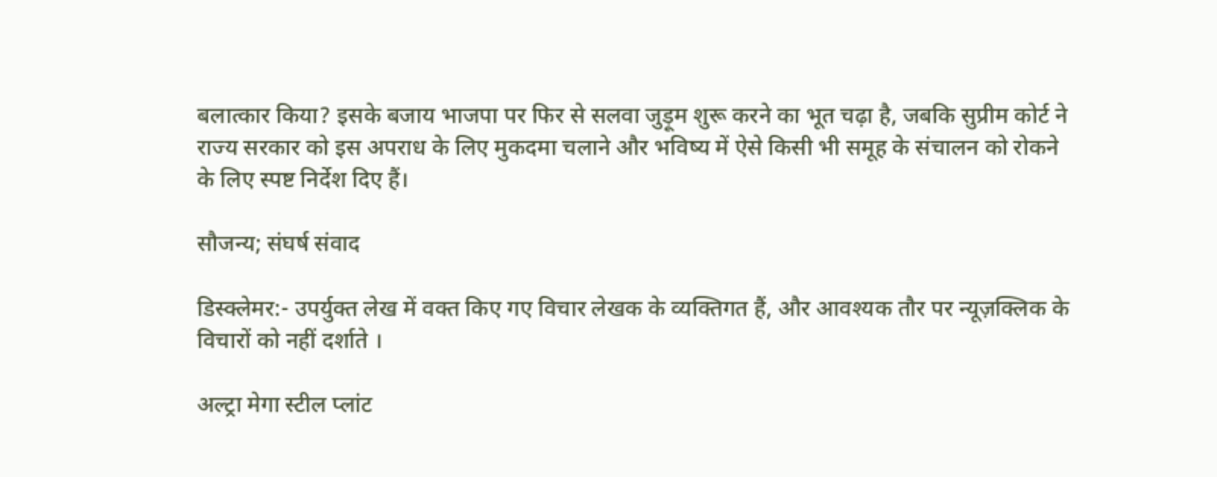बलात्कार किया? इसके बजाय भाजपा पर फिर से सलवा जुड़ूम शुरू करने का भूत चढ़ा है, जबकि सुप्रीम कोर्ट ने राज्य सरकार को इस अपराध के लिए मुकदमा चलाने और भविष्य में ऐसे किसी भी समूह के संचालन को रोकने के लिए स्पष्ट निर्देश दिए हैं।

सौजन्य; संघर्ष संवाद

डिस्क्लेमर:- उपर्युक्त लेख में वक्त किए गए विचार लेखक के व्यक्तिगत हैं, और आवश्यक तौर पर न्यूज़क्लिक के विचारों को नहीं दर्शाते ।

अल्ट्रा मेगा स्टील प्लांट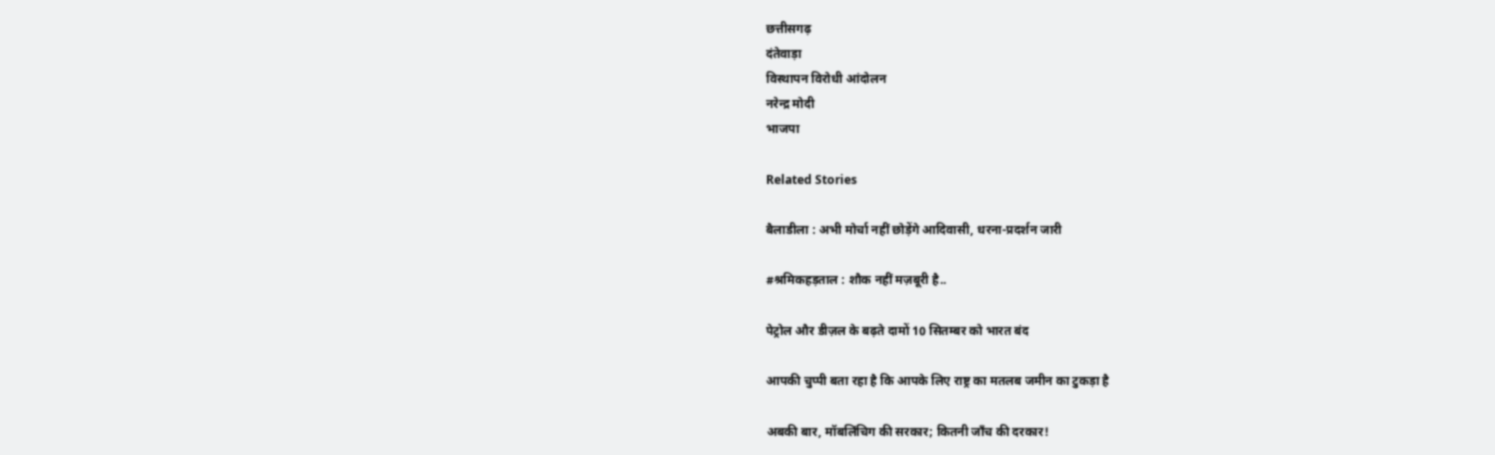छत्तीसगढ़
दंतेवाड़ा
विस्थापन विरोधी आंदोलन
नरेन्द्र मोदी
भाजपा

Related Stories

बैलाडीला : अभी मोर्चा नहीं छोड़ेंगे आदिवासी, धरना-प्रदर्शन जारी

#श्रमिकहड़ताल : शौक नहीं मज़बूरी है..

पेट्रोल और डीज़ल के बढ़ते दामों 10 सितम्बर को भारत बंद

आपकी चुप्पी बता रहा है कि आपके लिए राष्ट्र का मतलब जमीन का टुकड़ा है

अबकी बार, मॉबलिंचिग की सरकार; कितनी जाँच की दरकार!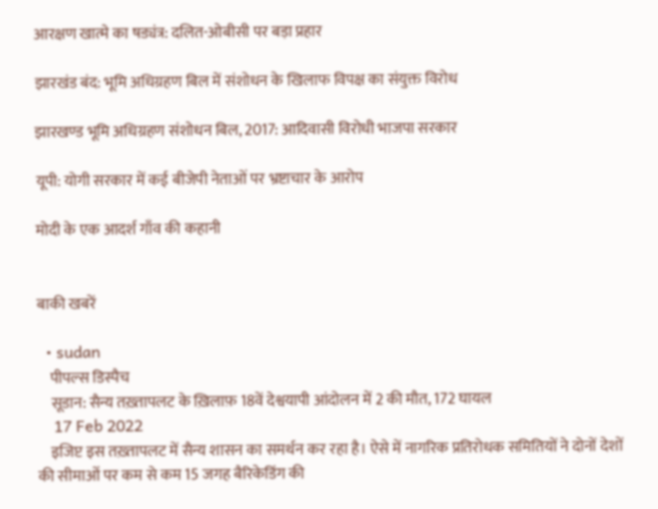आरक्षण खात्मे का षड्यंत्र: दलित-ओबीसी पर बड़ा प्रहार

झारखंड बंद: भूमि अधिग्रहण बिल में संशोधन के खिलाफ विपक्ष का संयुक्त विरोध

झारखण्ड भूमि अधिग्रहण संशोधन बिल, 2017: आदिवासी विरोधी भाजपा सरकार

यूपी: योगी सरकार में कई बीजेपी नेताओं पर भ्रष्टाचार के आरोप

मोदी के एक आदर्श गाँव की कहानी


बाकी खबरें

  • sudan
    पीपल्स डिस्पैच
    सूडान: सैन्य तख़्तापलट के ख़िलाफ़ 18वें देश्वयापी आंदोलन में 2 की मौत, 172 घायल
    17 Feb 2022
    इजिप्ट इस तख़्तापलट में सैन्य शासन का समर्थन कर रहा है। ऐसे में नागरिक प्रतिरोधक समितियों ने दोनों देशों की सीमाओं पर कम से कम 15 जगह बैरिकेडिंग की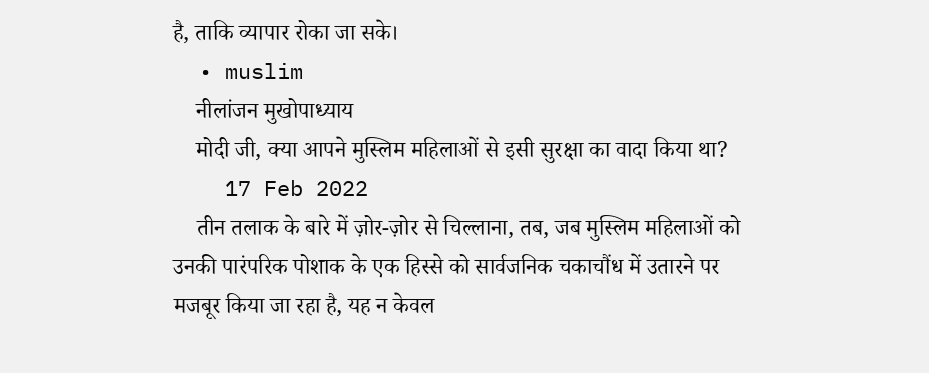है, ताकि व्यापार रोका जा सके।
  • muslim
    नीलांजन मुखोपाध्याय
    मोदी जी, क्या आपने मुस्लिम महिलाओं से इसी सुरक्षा का वादा किया था?
    17 Feb 2022
    तीन तलाक के बारे में ज़ोर-ज़ोर से चिल्लाना, तब, जब मुस्लिम महिलाओं को उनकी पारंपरिक पोशाक के एक हिस्से को सार्वजनिक चकाचौंध में उतारने पर मजबूर किया जा रहा है, यह न केवल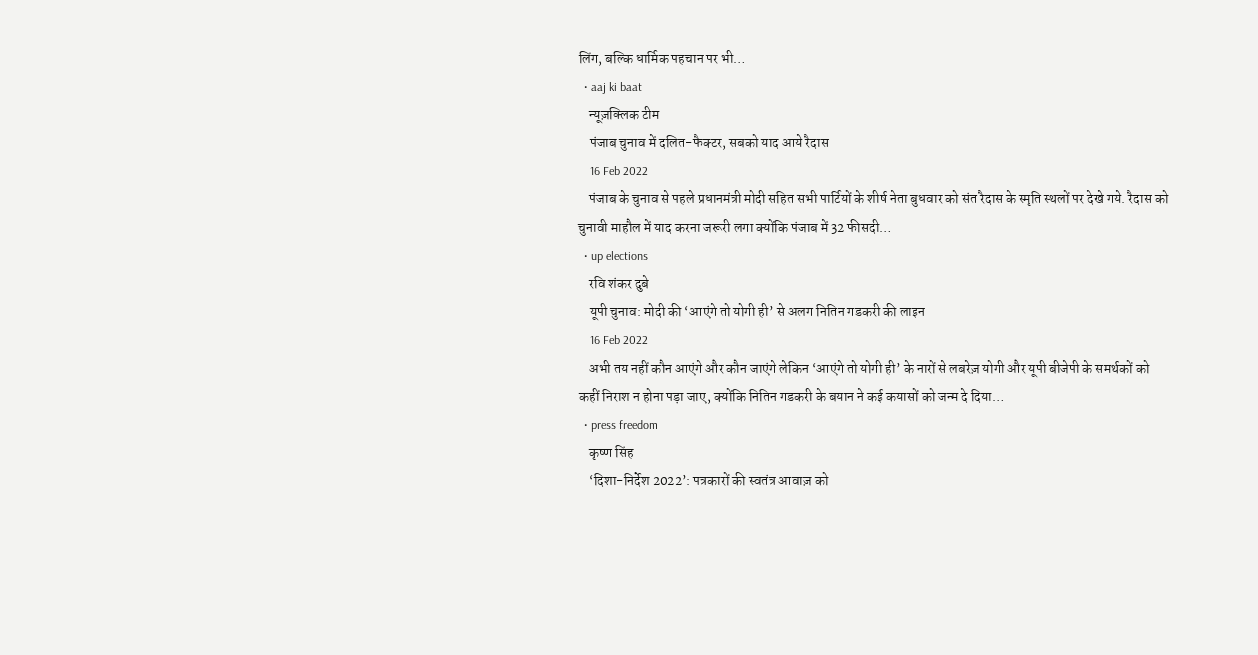लिंग, बल्कि धार्मिक पहचान पर भी…
  • aaj ki baat
    न्यूज़क्लिक टीम
    पंजाब चुनाव में दलित-फैक्टर, सबको याद आये रैदास
    16 Feb 2022
    पंजाब के चुनाव से पहले प्रधानमंत्री मोदी सहित सभी पार्टियों के शीर्ष नेता बुधवार को संत रैदास के स्मृति स्थलों पर देखे गये. रैदास को चुनावी माहौल में याद करना जरूरी लगा क्योंकि पंजाब में 32 फीसदी…
  • up elections
    रवि शंकर दुबे
    यूपी चुनाव: मोदी की ‘आएंगे तो योगी ही’ से अलग नितिन गडकरी की लाइन
    16 Feb 2022
    अभी तय नहीं कौन आएंगे और कौन जाएंगे लेकिन ‘आएंगे तो योगी ही’ के नारों से लबरेज़ योगी और यूपी बीजेपी के समर्थकों को कहीं निराश न होना पड़ा जाए, क्योंकि नितिन गडकरी के बयान ने कई कयासों को जन्म दे दिया…
  • press freedom
    कृष्ण सिंह
    ‘दिशा-निर्देश 2022’: पत्रकारों की स्वतंत्र आवाज़ को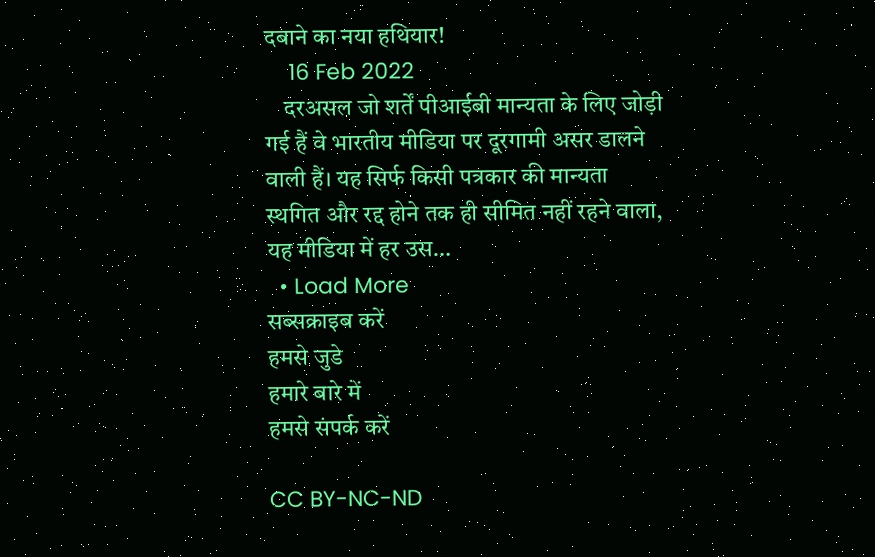दबाने का नया हथियार!
    16 Feb 2022
    दरअसल जो शर्तें पीआईबी मान्यता के लिए जोड़ी गई हैं वे भारतीय मीडिया पर दूरगामी असर डालने वाली हैं। यह सिर्फ किसी पत्रकार की मान्यता स्थगित और रद्द होने तक ही सीमित नहीं रहने वाला, यह मीडिया में हर उस…
  • Load More
सब्सक्राइब करें
हमसे जुडे
हमारे बारे में
हमसे संपर्क करें

CC BY-NC-ND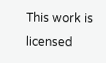This work is licensed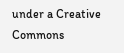under a Creative Commons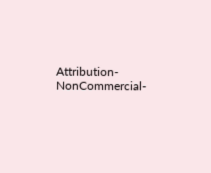Attribution-NonCommercial-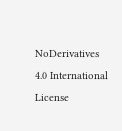NoDerivatives 4.0 International License